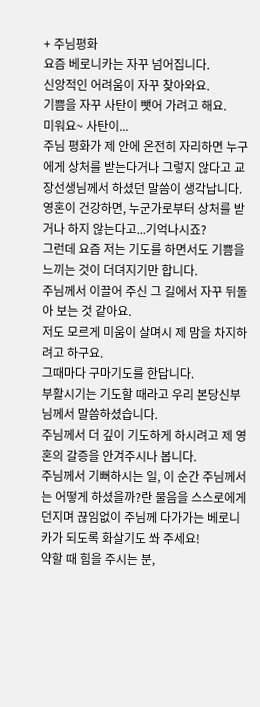+ 주님평화
요즘 베로니카는 자꾸 넘어집니다.
신앙적인 어려움이 자꾸 찾아와요.
기쁨을 자꾸 사탄이 뺏어 가려고 해요.
미워요~ 사탄이...
주님 평화가 제 안에 온전히 자리하면 누구에게 상처를 받는다거나 그렇지 않다고 교장선생님께서 하셨던 말씀이 생각납니다.
영혼이 건강하면, 누군가로부터 상처를 받거나 하지 않는다고...기억나시죠?
그런데 요즘 저는 기도를 하면서도 기쁨을 느끼는 것이 더뎌지기만 합니다.
주님께서 이끌어 주신 그 길에서 자꾸 뒤돌아 보는 것 같아요.
저도 모르게 미움이 살며시 제 맘을 차지하려고 하구요.
그때마다 구마기도를 한답니다.
부활시기는 기도할 때라고 우리 본당신부님께서 말씀하셨습니다.
주님께서 더 깊이 기도하게 하시려고 제 영혼의 갈증을 안겨주시나 봅니다.
주님께서 기뻐하시는 일, 이 순간 주님께서는 어떻게 하셨을까?란 물음을 스스로에게 던지며 끊임없이 주님께 다가가는 베로니카가 되도록 화살기도 쏴 주세요!
약할 때 힘을 주시는 분,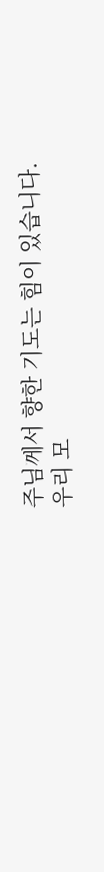주님께서 향한 기도는 힘이 있습니다.
우리 모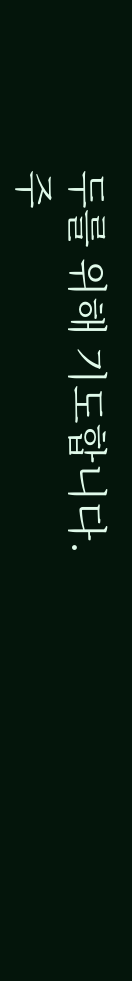두를 위해 기도합니다.
주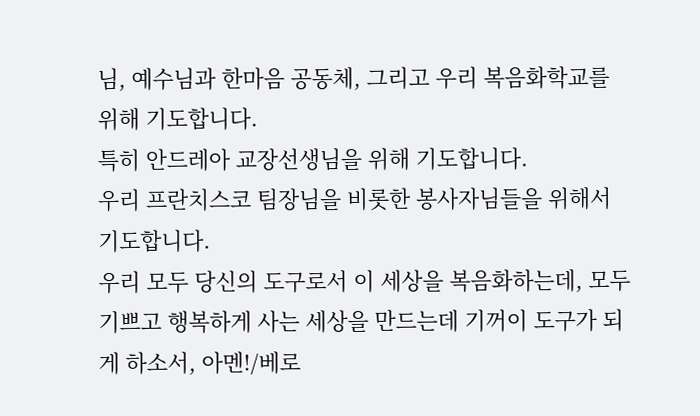님, 예수님과 한마음 공동체, 그리고 우리 복음화학교를 위해 기도합니다.
특히 안드레아 교장선생님을 위해 기도합니다.
우리 프란치스코 팀장님을 비롯한 봉사자님들을 위해서 기도합니다.
우리 모두 당신의 도구로서 이 세상을 복음화하는데, 모두 기쁘고 행복하게 사는 세상을 만드는데 기꺼이 도구가 되게 하소서, 아멘!/베로